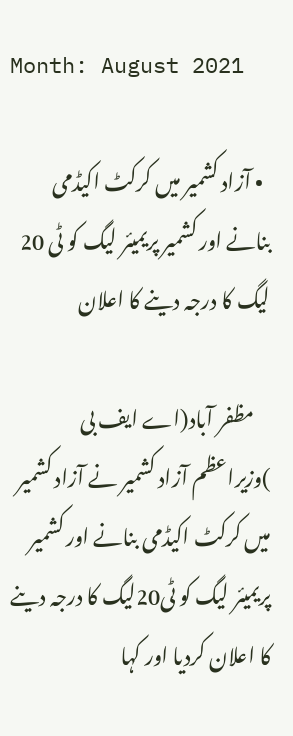Month: August 2021

  • آزاد کشمیر میں کرکٹ اکیڈمی بنانے اور کشمیر پریمیئر لیگ کو ٹی 20 لیگ کا درجہ دینے کا اعلان

    مظفر آباد(اے ایف بی )وزیراعظم آزاد کشمیر نے آزاد کشمیر میں کرکٹ اکیڈمی بنانے اور کشمیر پریمیئر لیگ کو ٹی20لیگ کا درجہ دینے کا اعلان کردیا اور کہا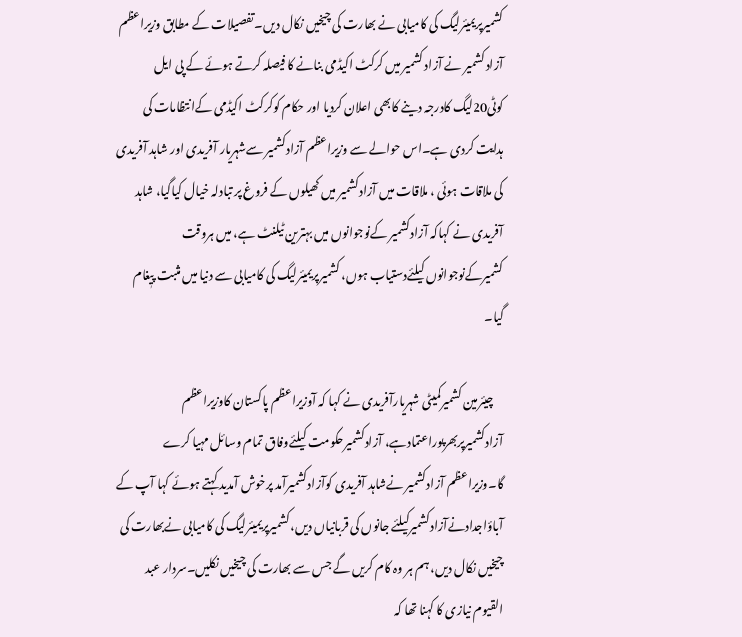کشمیرپریمیئرلیگ کی کامیابی نے بھارت کی چیخیں نکال دیں۔تفصیلات کے مطابق وزیراعظم آزاد کشمیر نے آزاد کشمیر میں کرکٹ اکیڈمی بنانے کا فیصلہ کرتے ہوئے کے پی ایل کوٹی20لیگ کادرجہ دینے کابھی اعلان کردیا اور حکام کوکرکٹ اکیڈمی کےانتظامات کی ہدایت کردی ہے۔اس حوالے سے وزیراعظم آزادکشمیر سےشہریار آفریدی اور شاہد آفریدی کی ملاقات ہوئی ، ملاقات میں آزادکشمیر میں کھیلوں کے فروغ پر تبادلہ خیال کیاگیا، شاہد آفریدی نے کہاکہ آزادکشمیر کےنوجوانوں میں بہترین ٹیلنٹ ہے، میں ہروقت کشمیرکےنوجوانوں کیلئےدستیاب ہوں، کشمیرپریمیئرلیگ کی کامیابی سے دنیا میں مثبت پیٖغام گیا۔

    چیئرمین کشمیرکمیٹی شہریارآفریدی نے کہا کہ آوزیراعظم پاکستان کاوزیراعظم آزادکشمیرپربھرپوراعتمادہے، آزادکشمیرحکومت کیلئےوفاق تمام وسائل مہیا کرے گا۔وزیراعظم آزادکشمیر نےشاہد آفریدی کوآزادکشمیرآمد پرخوش آمدید کہتے ہوئے کہا آپ کے آباؤاجدادنےآزادکشمیرکیلئے جانوں کی قربانیاں دیں، کشمیرپریمیئرلیگ کی کامیابی نےبھارت کی چیخیں نکال دیں، ہم ہر وہ کام کریں گے جس سے بھارت کی چیخیں نکلیں۔سردار عبد القیوم نیازی کا کہنا تھا کہ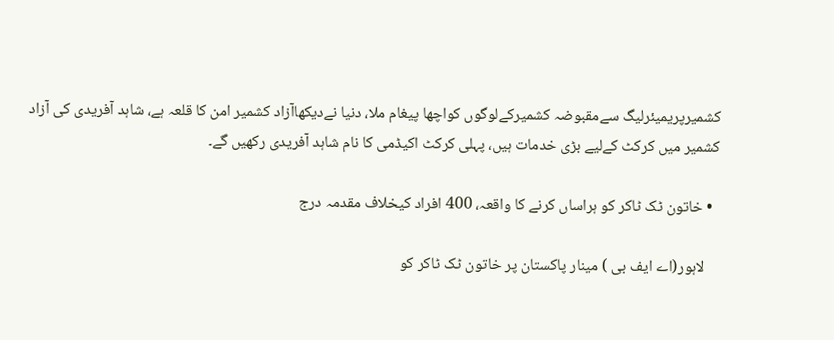کشمیرپریمیئرلیگ سےمقبوضہ کشمیرکےلوگوں کواچھا پیغام ملا، دنیا نےدیکھاآزاد کشمیر امن کا قلعہ ہے، شاہد آفریدی کی آزاد کشمیر میں کرکٹ کےلیے بڑی خدمات ہیں، پہلی کرکٹ اکیڈمی کا نام شاہد آفریدی رکھیں گے۔

  • خاتون ٹک ٹاکر کو ہراساں کرنے کا واقعہ، 400 افراد کیخلاف مقدمہ درج

    لاہور(اے ایف بی ) مینار پاکستان پر خاتون ٹک ٹاکر کو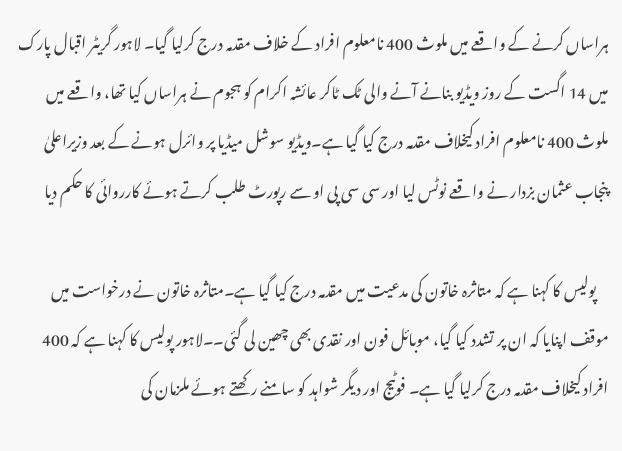ہراساں کرنے کے واقعے میں ملوث 400 نامعلوم افراد کے خلاف مقدمہ درج کرلیا گیا۔ لاہور گریٹر اقبال پارک میں 14 اگست کے روز ویڈیو بنانے آنے والی ٹک ٹاکر عائشہ اکرام کو ہجوم نے ہراساں کیا تھا، واقعے میں ملوث 400 نامعلوم افراد کیخلاف مقدمہ درج کیا گیا ہے۔ویڈیو سوشل میڈیا پر وائرل ہونے کے بعد وزیراعلیٰ پنجاب عثمان بزدار نے واقعے نوٹس لیا اور سی سی پی او سے رپورٹ طلب کرتے ہوئے کارروائی کا حکم دیا

    پولیس کا کہنا ہے کہ متاثرہ خاتون کی مدعیت میں مقدمہ درج کیا گیا ہے۔متاثرہ خاتون نے درخواست میں موقف اپنایا کہ ان پر تشدد کیا گیا، موبائل فون اور نقدی بھی چھین لی گئی۔۔لاہور پولیس کا کہنا ہے کہ 400 افراد کیخلاف مقدمہ درج کرلیا گیا ہے۔ فوٹیج اور دیگر شواہد کو سامنے رکھتے ہوئے ملزمان کی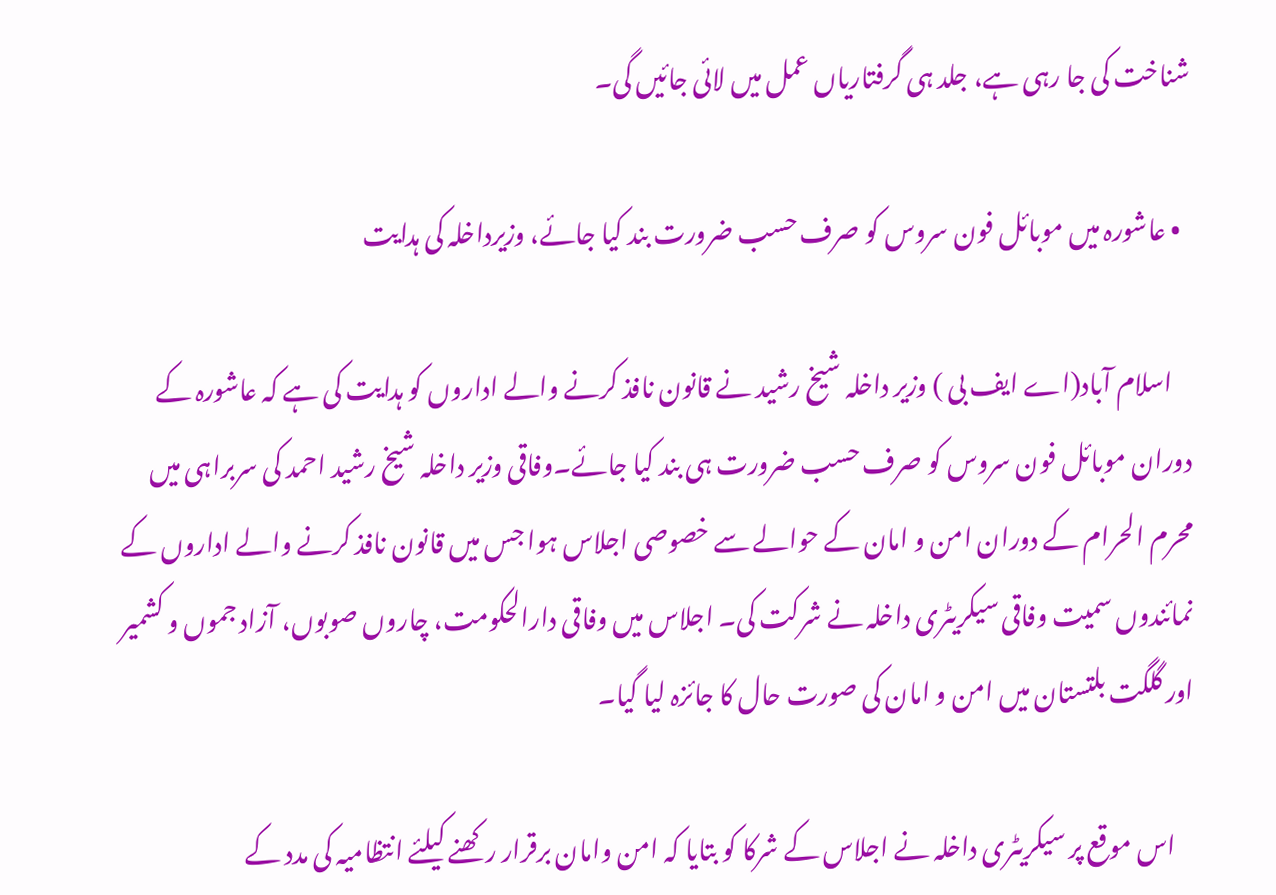شناخت کی جا رہی ہے، جلد ہی گرفتاریاں عمل میں لائی جائیں گی۔

  • عاشورہ میں موبائل فون سروس کو صرف حسب ضرورت بند کیا جائے، وزیرداخلہ کی ہدایت

    اسلام آباد(اے ایف بی ) وزیر داخلہ شیخ رشید نے قانون نافذ کرنے والے اداروں کو ہدایت کی ہے کہ عاشورہ کے دوران موبائل فون سروس کو صرف حسب ضرورت ہی بند کیا جائے۔وفاقی وزیر داخلہ شیخ رشید احمد کی سربراہی میں محرم الحرام کے دوران امن و امان کے حوالے سے خصوصی اجلاس ہوا جس میں قانون نافذ کرنے والے اداروں کے نمائندوں سمیت وفاقی سیکریٹری داخلہ نے شرکت کی۔ اجلاس میں وفاقی دارالحکومت، چاروں صوبوں، آزاد جموں و کشمیر اور گلگت بلتستان میں امن و امان کی صورت حال کا جائزہ لیا گیا۔

    اس موقع پر سیکریٹری داخلہ نے اجلاس کے شرکا کو بتایا کہ امن وامان برقرار رکھنے کیلئے انتظامیہ کی مدد کے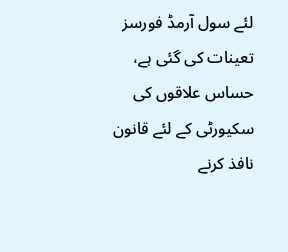لئے سول آرمڈ فورسز تعینات کی گئی ہے، حساس علاقوں کی سکیورٹی کے لئے قانون نافذ کرنے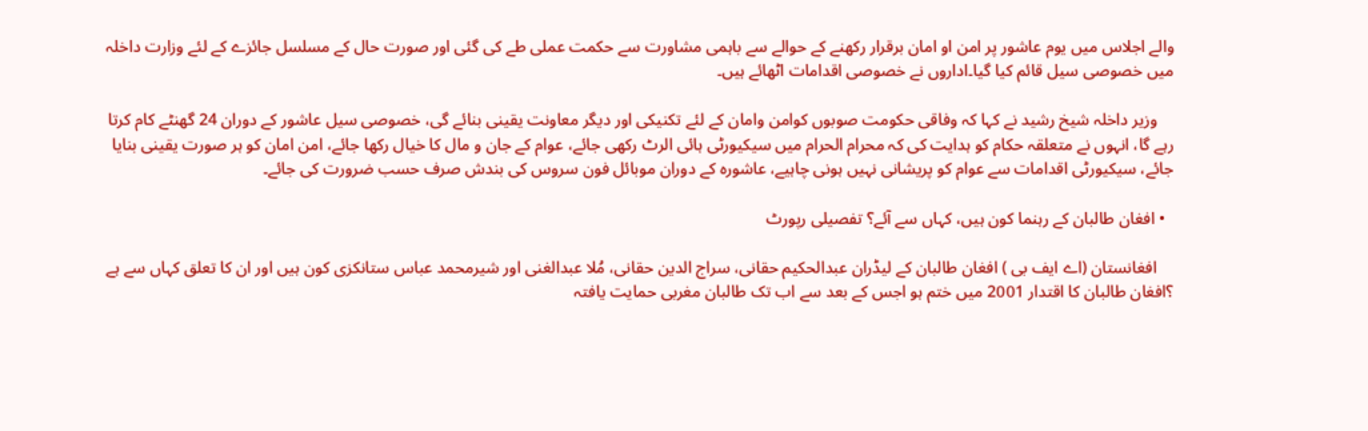والے اجلاس میں یوم عاشور پر امن او امان برقرار رکھنے کے حوالے سے باہمی مشاورت سے حکمت عملی طے کی گئی اور صورت حال کے مسلسل جائزے کے لئے وزارت داخلہ میں خصوصی سیل قائم کیا گیا۔اداروں نے خصوصی اقدامات اٹھائے ہیں۔

    وزیر داخلہ شیخ رشید نے کہا کہ وفاقی حکومت صوبوں کوامن وامان کے لئے تکنیکی اور دیگر معاونت یقینی بنائے گی، خصوصی سیل عاشور کے دوران 24 گھنٹے کام کرتا رہے گا، انہوں نے متعلقہ حکام کو ہدایت کی کہ محرام الحرام میں سیکیورٹی ہائی الرٹ رکھی جائے، عوام کے جان و مال کا خیال رکھا جائے، امن امان کو ہر صورت یقینی بنایا جائے، سیکیورٹی اقدامات سے عوام کو پریشانی نہیں ہونی چاہیے، عاشورہ کے دوران موبائل فون سروس کی بندش صرف حسب ضرورت کی جائے۔

  • افغان طالبان کے رہنما کون ہیں، کہاں سے آئے؟ تفصیلی رپورٹ

    افغانستان (اے ایف بی ) افغان طالبان کے لیڈران عبدالحکیم حقانی، سراج الدین حقانی، مُلا عبدالغنی اور شیرمحمد عباس ستانکزی کون ہیں اور ان کا تعلق کہاں سے ہے ؟افغان طالبان کا اقتدار 2001 میں ختم ہو اجس کے بعد سے اب تک طالبان مغربی حمایت یافتہ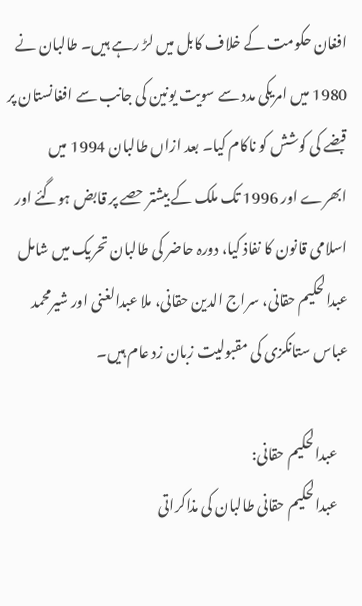افغان حکومت کے خلاف کابل میں لڑ رہے ہیں۔ طالبان نے 1980 میں امریکی مدد سے سویت یونین کی جانب سے افغانستان پر قبضے کی کوشش کو ناکام کیا۔ بعد ازاں طالبان 1994 میں ابھرے اور 1996 تک ملک کے بیشتر حصے پر قابض ہوگئے اور اسلامی قانون کا نفاذ کیا، دورہ حاضر کی طالبان تحریک میں شامل عبدالحکیم حقانی، سراج الدین حقانی، ملا عبدالغنی اور شیرمحمد عباس ستانکزی کی مقبولیت زبان زد عام ہیں۔

    عبدالحکیم حقانی:
    عبدالحکیم حقانی طالبان کی مذاکراتی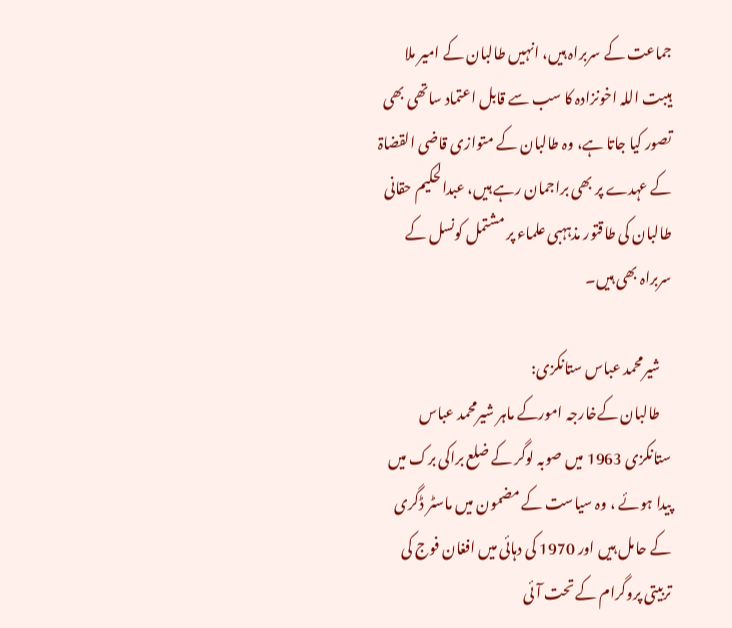جماعت کے سربراہ ہیں، انہیں طالبان کے امیر ملا ہیبت اللہ اخونزادہ کا سب سے قابل اعتماد ساتھی بھی تصور کیا جاتا ہے، وہ طالبان کے متوازی قاضی القضاۃ کے عہدے پر بھی براجمان رہے ہیں، عبدالحکیم حقانی طالبان کی طاقتور مذہہبی علماء پر مشتمل کونسل کے سربراہ بھی ہیں۔

    شیرمحمد عباس ستانکزی:
    طالبان کےخارجہ امورکے ماہر شیرمحمد عباس ستانکزی 1963 میں صوبہ لوگر کے ضلع براکی برک میں پیدا ہوئے ، وہ سیاست کے مضمون میں ماسٹر ڈگری کے حامل ہیں اور 1970 کی دہائی میں افغان فوج کی تربیتی پروگرام کے تحت آئی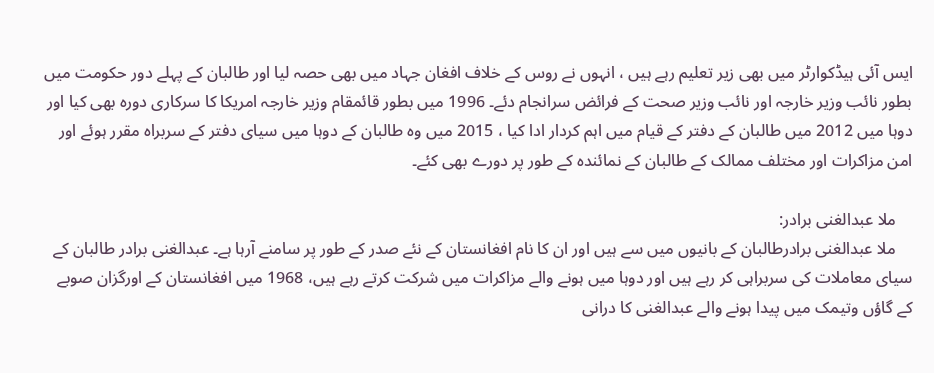ایس آئی ہیڈکوارٹر میں بھی زیر تعلیم رہے ہیں ، انہوں نے روس کے خلاف افغان جہاد میں بھی حصہ لیا اور طالبان کے پہلے دور حکومت میں بطور نائب وزیر خارجہ اور نائب وزیر صحت کے فرائض سرانجام دئے۔ 1996 میں بطور قائمقام وزیر خارجہ امریکا کا سرکاری دورہ بھی کیا اور دوہا میں 2012 میں طالبان کے دفتر کے قیام میں اہم کردار ادا کیا ، 2015 میں وہ طالبان کے دوہا میں سیای دفتر کے سربراہ مقرر ہوئے اور امن مزاکرات اور مختلف ممالک کے طالبان کے نمائندہ کے طور پر دورے بھی کئے۔

    ملا عبدالغنی برادر:
    ملا عبدالغنی برادرطالبان کے بانیوں میں سے ہیں اور ان کا نام افغانستان کے نئے صدر کے طور پر سامنے آرہا ہے۔ عبدالغنی برادر طالبان کے سیای معاملات کی سربراہی کر رہے ہیں اور دوہا میں ہونے والے مزاکرات میں شرکت کرتے رہے ہیں، 1968 میں افغانستان کے اورگزان صوبے کے گاؤں وتیمک میں پیدا ہونے والے عبدالغنی کا درانی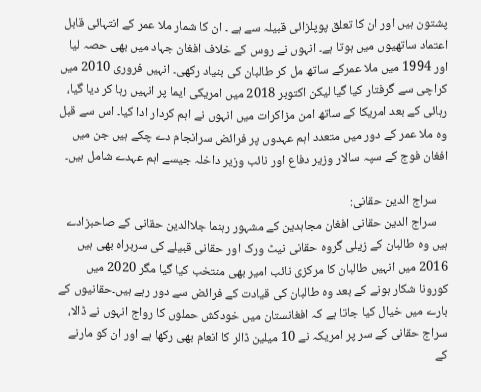پشتون ہیں اور ان کا تعلق پوپلزائی قبیلہ سے ہے ۔ ان کا شمار ملا عمر کے انتہائی قابل اعتماد ساتھیوں میں ہوتا ہے۔ انہوں نے روس کے خلاف افغان جہاد میں بھی حصہ لیا اور 1994 میں ملا عمرکے ساتھ مل کر طالبان کی بنیاد رکھی۔ انہیں فروری 2010 میں کراچی سے گرفتار کیا گیا لیکن اکتوبر 2018 میں امریکی ایما پر انہیں رہا کر دیا گیا، رہائی کے بعد امریکا کے ساتھ امن مزاکرات میں انہوں نے اہم کردار ادا کیا۔ اس سے قبل وہ ملا عمر کے دور میں متعدد اہم عہدوں پر فرائض سرانجام دے چکے ہیں جن میں افغان فوج کے سپہ سالار وزیر دفاع اور نائب وزیر داخلہ جیسے اہم عہدے شامل ہیں۔

    سراج الدین حقانی:
    سراج الدین حقانی افغان مجاہدین کے مشہور رہنما جلاالدین حقانی کے صاحبزادے ہیں وہ طالبان کے زیلی گروہ حقانی نیٹ ورک اور حقانی قبیلے کی سربراہ بھی ہیں 2016 میں انہیں طالبان کا مرکزی نائب امیر بھی منتخب کیا گیا مگر 2020 میں کورونا شکار ہونے کے بعد وہ طالبان کی قیادت کے فرائض سے دور رہے ہیں۔حقانیوں کے بارے میں خیال کیا جاتا ہے کہ افغانستان میں خودکش حملوں کا رواج انہوں نے ڈالا، سراج حقانی کے سر پر امریکہ نے 10 میلین ڈالر کا انعام بھی رکھا ہے اور ان کو مارنے کے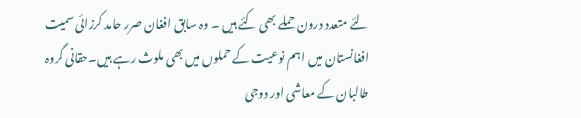لئے متعدد درون حملے بھی کئے ہیں ۔ وہ سابق افغان صرر حامد کرزائی سمیت افغانستان میں اہم نوعیت کے حملوں میں بھی ملوث رہے ہیں۔حقانی گروہ طالبان کے معاشی اور دوجی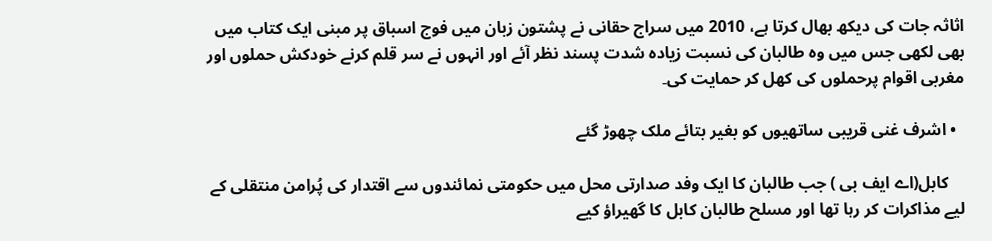اثاثہ جات کی دیکھ بھال کرتا ہے، 2010 میں سراج حقانی نے پشتون زبان میں فوج اسباق پر مبنی ایک کتاب میں بھی لکھی جس میں وہ طالبان کی نسبت زیادہ شدت پسند نظر آئے اور انہوں نے سر قلم کرنے خودکش حملوں اور مغربی اقوام پرحملوں کی کھل کر حمایت کی۔

  • اشرف غنی قریبی ساتھیوں کو بغیر بتائے ملک چھوڑ گئے

    کابل(اے ایف بی ) جب طالبان کا ایک وفد صدارتی محل میں حکومتی نمائندوں سے اقتدار کی پُرامن منتقلی کے لیے مذاکرات کر رہا تھا اور مسلح طالبان کابل کا گھیراؤ کیے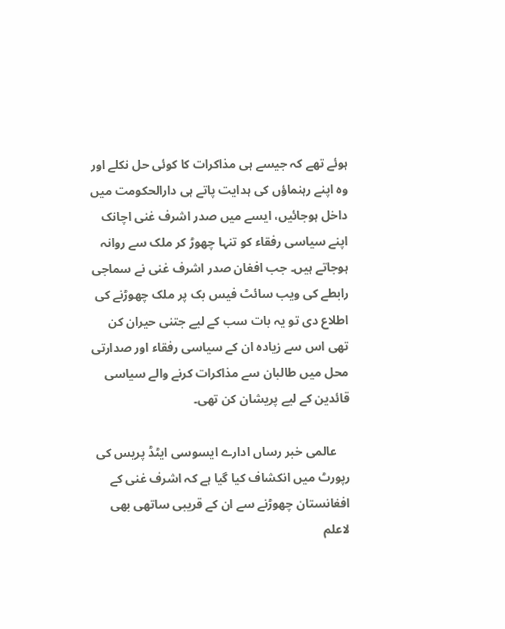ہوئے تھے کہ جیسے ہی مذاکرات کا کوئی حل نکلے اور وہ اپنے رہنماؤں کی ہدایت پاتے ہی دارالحکومت میں داخل ہوجائیں، ایسے میں صدر اشرف غنی اچانک اپنے سیاسی رفقاء کو تنہا چھوڑ کر ملک سے روانہ ہوجاتے ہیں۔ جب افغان صدر اشرف غنی نے سماجی رابطے کی ویب سائٹ فیس بک پر ملک چھوڑنے کی اطلاع دی تو یہ بات سب کے لیے جتنی حیران کن تھی اس سے زیادہ ان کے سیاسی رفقاء اور صدارتی محل میں طالبان سے مذاکرات کرنے والے سیاسی قائدین کے لیے پریشان کن تھی۔

    عالمی خبر رساں ادارے ایسوسی ایٹڈ پریس کی رپورٹ میں انکشاف کیا گیا ہے کہ اشرف غنی کے افغانستان چھوڑنے سے ان کے قریبی ساتھی بھی لاعلم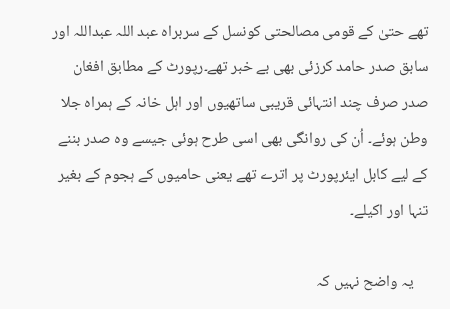تھے حتیٰ کے قومی مصالحتی کونسل کے سربراہ عبد اللہ عبداللہ اور سابق صدر حامد کرزئی بھی بے خبر تھے۔رپورٹ کے مطابق افغان صدر صرف چند انتہائی قریبی ساتھیوں اور اہل خانہ کے ہمراہ جلا وطن ہوئے۔ اُن کی روانگی بھی اسی طرح ہوئی جیسے وہ صدر بننے کے لیے کابل ایئرپورٹ پر اترے تھے یعنی حامیوں کے ہجوم کے بغیر تنہا اور اکیلے۔

    یہ واضح نہیں کہ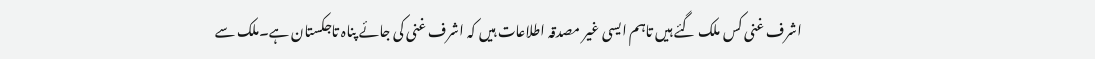اشرف غنی کس ملک گئے ہیں تاہم ایسی غیر مصدقہ اطلاعات ہیں کہ اشرف غنی کی جائے پناہ تاجکستان ہے۔ملک سے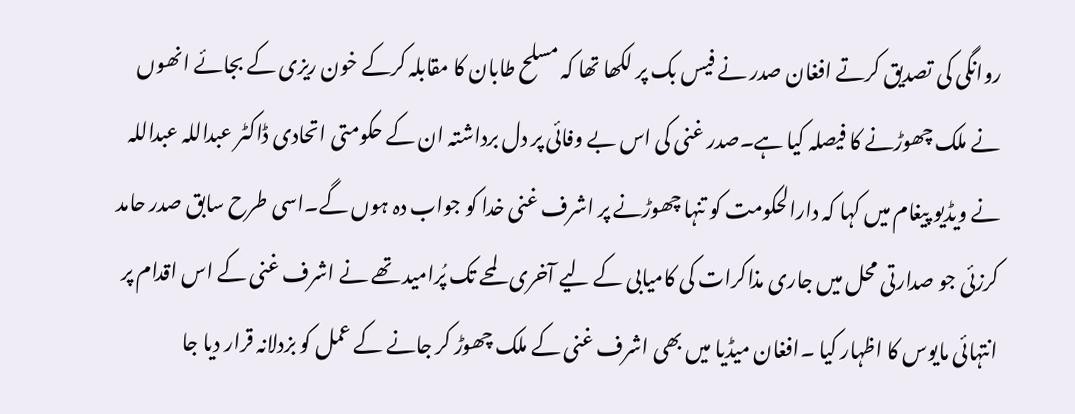روانگی کی تصدیق کرتے افغان صدر نے فیس بک پر لکھا تھا کہ مسلح طابان کا مقابلہ کرکے خون ریزی کے بجائے انھوں نے ملک چھوڑنے کا فیصلہ کیا ہے۔صدر غنی کی اس بے وفائی پر دل برداشتہ ان کے حکومتی اتحادی ڈاکٹر عبداللہ عبداللہ نے ویڈیو پیغام میں کہا کہ دارالحکومت کو تنہا چھوڑنے پر اشرف غنی خدا کو جواب دہ ہوں گے۔اسی طرح سابق صدر حامد کرزئی جو صدارتی محل میں جاری مذاکرات کی کامیابی کے لیے آخری لمحے تک پُرامید تھے نے اشرف غنی کے اس اقدام پر انتہائی مایوس کا اظہار کیا ۔افغان میڈیا میں بھی اشرف غنی کے ملک چھوڑ کر جانے کے عمل کو بزدلانہ قرار دیا جا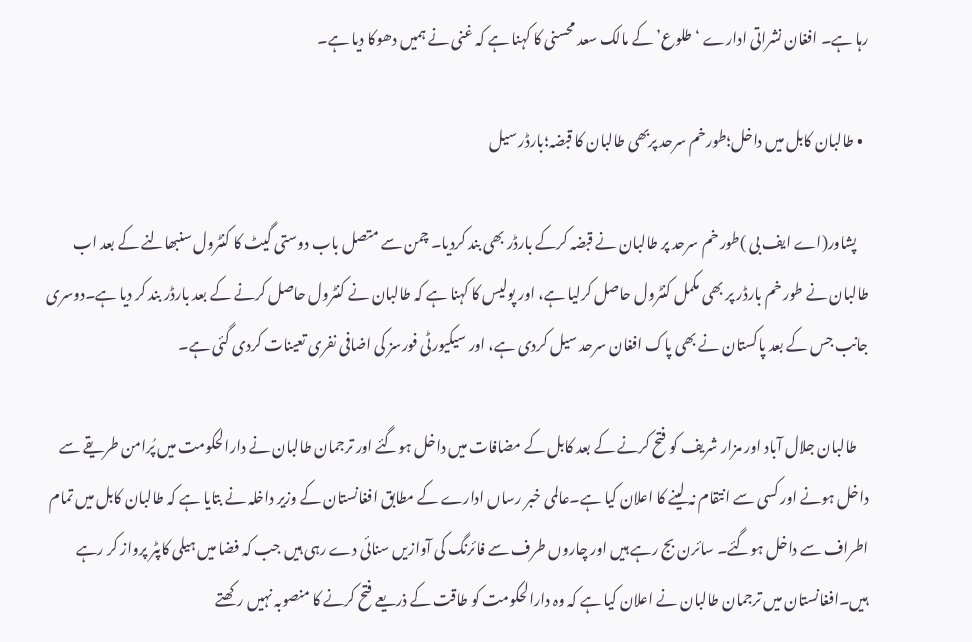رہا ہے۔ افغان نشراتی ادارے ‘طلوع’ کے مالک سعد محسنی کا کہنا ہے کہ غنی نے ہمیں دھوکا دیا ہے۔

  • طالبان کابل میں داخل؛طورخم سرحد پربھی طالبان کا قبضہ؛بارڈر سیل

    پشاور(اے ایف بی )طور خم سرحد پر طالبان نے قبضہ کرکے بارڈر بھی بند کردیا۔ چمن سے متصل باب دوستی گیٹ کا کنٹرول سنبھالنے کے بعد اب طالبان نے طور خم بارڈر پر بھی مکمل کنٹرول حاصل کرلیا ہے، اور پولیس کا کہنا ہے کہ طالبان نے کنٹرول حاصل کرنے کے بعد بارڈر بند کر دیا ہے۔دوسری جانب جس کے بعد پاکستان نے بھی پاک افغان سرحد سیل کردی ہے، اور سیکیورٹی فورسز کی اضافی نفری تعینات کردی گئی ہے۔

    طالبان جلال آباد اور مزار شریف کو فتح کرنے کے بعد کابل کے مضافات میں داخل ہوگئے اور ترجمان طالبان نے دارالحکومت میں پُرامن طریقے سے داخل ہونے اور کسی سے انتقام نہ لینے کا اعلان کیا ہے۔عالمی خبر رساں ادارے کے مطابق افغانستان کے وزیر داخلہ نے بتایا ہے کہ طالبان کابل میں تمام اطراف سے داخل ہوگئے۔ سائرن بج رہے ہیں اور چاروں طرف سے فائرنگ کی آوازیں سنائی دے رہی ہیں جب کہ فضا میں ہیلی کاپٹر پرواز کر رہے ہیں۔افغانستان میں ترجمان طالبان نے اعلان کیا ہے کہ وہ دارالحکومت کو طاقت کے ذریعے فتح کرنے کا منصوبہ نہیں رکھتے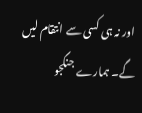اور نہ ہی کسی سے انتقام لیں گے۔ ہمارے جنگجو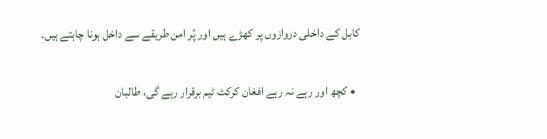کابل کے داخلی دروازوں پر کھڑے ہیں اور پُر امن طریقے سے داخل ہونا چاہتے ہیں۔

  • کچھ اور رہے نہ رہے افغان کرکٹ ٹیم برقرار رہے گی، طالبان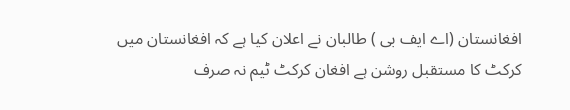افغانستان (اے ایف بی ) طالبان نے اعلان کیا ہے کہ افغانستان میں کرکٹ کا مستقبل روشن ہے افغان کرکٹ ٹیم نہ صرف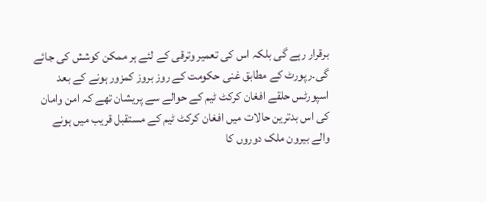برقرار رہے گی بلکہ اس کی تعمیر وترقی کے لئے ہر ممکن کوشش کی جائے گی۔رپورٹ کے مطابق غنی حکومت کے روز بروز کمزور ہونے کے بعد اسپورٹس حلقے افغان کرکٹ ٹیم کے حوالے سے پریشان تھے کہ امن وامان کی اس بدترین حالات میں افغان کرکٹ ٹیم کے مستقبل قریب میں ہونے والے بیرون ملک دوروں کا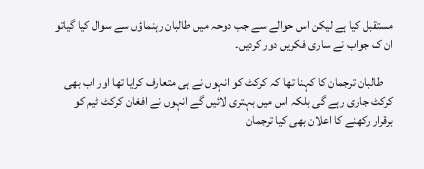مستقبل کیا ہے لیکن اس حوالے سے جب دوحہ میں طالبان رہنماؤں سے سوال کیا گیاتو ان ک جواب نے ساری فکریں دور کردیں۔

    طالبان ترجمان کا کہنا تھا کہ کرکٹ کو انہوں نے ہی متعارف کرایا تھا اور اب بھی کرکٹ جاری رہے گی بلکہ اس میں بہتری لائیں گے انہوں نے افغان کرکٹ ٹیم کو برقرار رکھنے کا اعلان بھی کیا ترجمان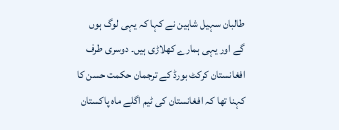طالبان سہیل شاہین نے کہا کہ یہی لوگ ہوں گے اور یہی ہمارے کھلاڑی ہیں۔ دوسری طرف افغانستان کرکٹ بورڈ کے ترجمان حکمت حسن کا کہنا تھا کہ افغانستان کی ٹیم اگلے ماہ پاکستان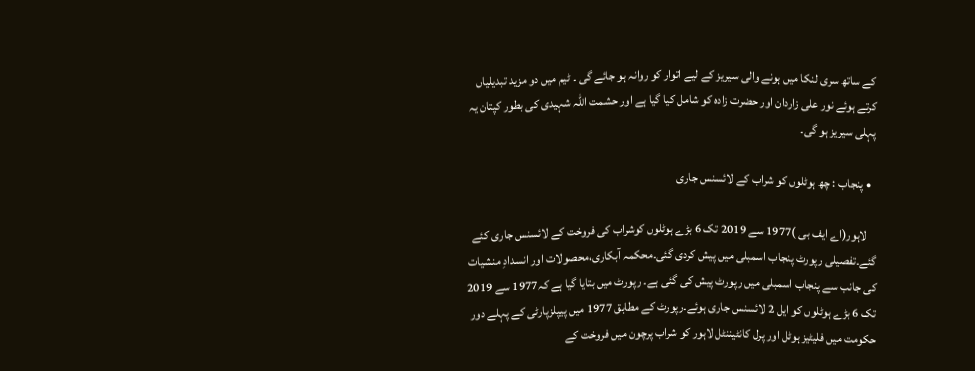کے ساتھ سری لنکا میں ہونے والی سیریز کے لیے اتوار کو روانہ ہو جائے گی ۔ ٹیم میں دو مزید تبدیلیاں کرتے ہوئے نور علی زاردان اور حضرت زادہ کو شامل کیا گیا ہے اور حشمت اللہ شہیدی کی بطور کپتان یہ پہلی سیریز ہو گی۔

  • پنجاب : چھ ہوٹلوں کو شراب کے لائسنس جاری

    لاہور(اے ایف بی )1977 سے 2019 تک 6 بڑے ہوٹلوں کوشراب کی فروخت کے لائسنس جاری کئے گئے۔تفصیلی رپورٹ پنجاب اسمبلی میں پیش کردی گئی۔محکمہ آبکاری،محصولات اور انسدادِ منشیات کی جانب سے پنجاب اسمبلی میں رپورٹ پیش کی گئی ہے۔ رپورٹ میں بتایا گیا ہے کہ1977 سے 2019 تک 6 بڑے ہوٹلوں کو ایل 2 لائسنس جاری ہوئے۔رپورٹ کے مطابق 1977 میں پیپلزپارٹی کے پہلے دور حکومت میں فلیٹیز ہوٹل اور پرل کانٹیننٹل لاہور کو شراب پرچون میں فروخت کے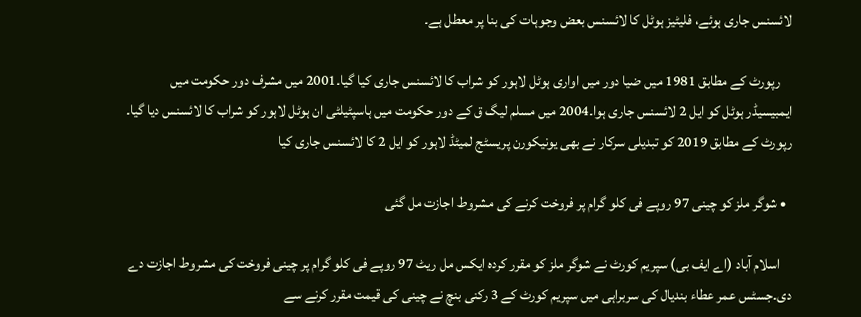لائسنس جاری ہوئے، فلیٹیز ہوٹل کا لائسنس بعض وجوہات کی بنا پر معطل ہے۔

    رپورٹ کے مطابق 1981 میں ضیا دور میں اواری ہوٹل لاہور کو شراب کا لائسنس جاری کیا گیا۔2001 میں مشرف دور حکومت میں ایمبیسیڈر ہوٹل کو ایل 2 لائسنس جاری ہوا۔2004 میں مسلم لیگ ق کے دور حکومت میں ہاسپٹیلٹی ان ہوٹل لاہور کو شراب کا لائسنس دیا گیا۔ رپورٹ کے مطابق 2019 کو تبدیلی سرکار نے بھی یونیکورن پریسٹج لمیٹڈ لاہور کو ایل 2 کا لائسنس جاری کیا

  • شوگر ملز کو چینی 97 روپے فی کلو گرام پر فروخت کرنے کی مشروط اجازت مل گئی

    اسلام آباد (اے ایف بی) سپریم کورٹ نے شوگر ملز کو مقرر کردہ ایکس مل ریٹ 97 روپے فی کلو گرام پر چینی فروخت کی مشروط اجازت دے دی۔جسٹس عمر عطاء بندیال کی سربراہی میں سپریم کورٹ کے 3 رکنی بنچ نے چینی کی قیمت مقرر کرنے سے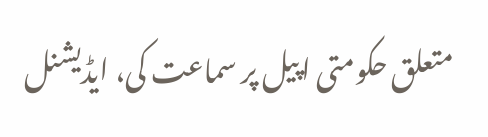متعلق حکومتی اپیل پر سماعت کی، ایڈیشنل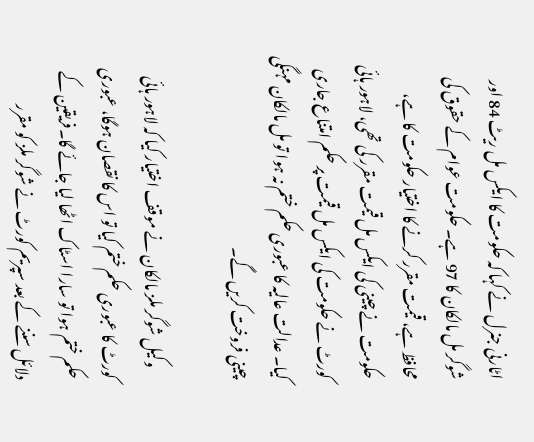اٹارنی جنرل نے کہا کہ حکومت کا ایکس مل ریٹ 84 اور شوگر مل مالکان کا 97 ہے۔ حکومت عوام کے حقوق کی محافظ ہے، قیمت مقرر کرنے کا اختیار حکومت کا ہے، حکومت نے چینی کی ایکس مل قیمت مقرر کی تھی، لاہور ہائی کورٹ نے حکومت کی ایکس مل قیمت پر حکم امتناع جاری کیا۔ عدالت عالیہ کا عبوری حکم ختم نہ ہوا تو مل مالکان مہنگی چینی فروخت کریں گے۔

    وکیل شوگر ملز مالکان نے موقف اختیار کیا کہ لاہور ہائی کورٹ کا عبوری حکم ختم کیا تو اس کا نقصان ہوگا، عبوری حکم ختم ہوا تو سارا اسٹاک اٹھا لیا جائے گا۔فریقین کے دلائل سننے کے بعد سپریم کورٹ نے شوگر ملز کو مقرر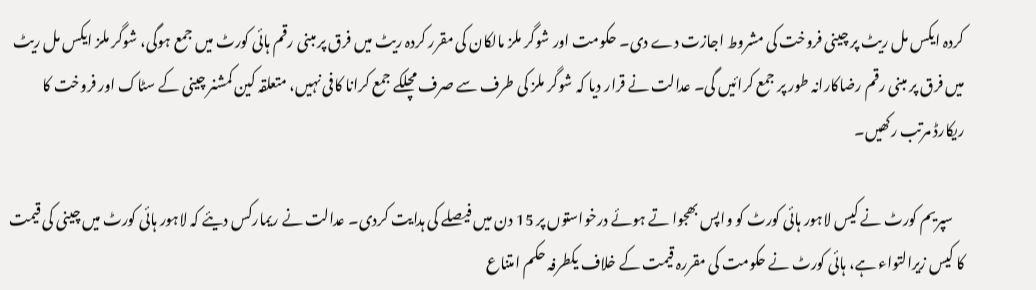کردہ ایکس مل ریٹ پر چینی فروخت کی مشروط اجازت دے دی۔ حکومت اور شوگر ملز مالکان کی مقرر کردہ ریٹ میں فرق پر مبنی رقم ہائی کورٹ میں جمع ہوگی، شوگر ملز ایکس مل ریٹ میں فرق پر مبنی رقم رضاکارانہ طور پر جمع کرائیں گی۔ عدالت نے قرار دیا کہ شوگر ملز کی طرف سے صرف مچلکے جمع کرانا کافی نہیں، متعلقہ کین کمشنر چینی کے سٹاک اور فروخت کا ریکارڈ مرتب رکھیں۔

    سپریم کورٹ نے کیس لاہور ہائی کورٹ کو واپس بھجوا تے ہوئے درخواستوں پر 15 دن میں فیصلے کی ہدایت کردی۔ عدالت نے ریمارکس دیئے کہ لاہور ہائی کورٹ میں چینی کی قیمت کا کیس زیرالتواء ہے، ہائی کورٹ نے حکومت کی مقررہ قیمت کے خلاف یکطرفہ حکم امتناع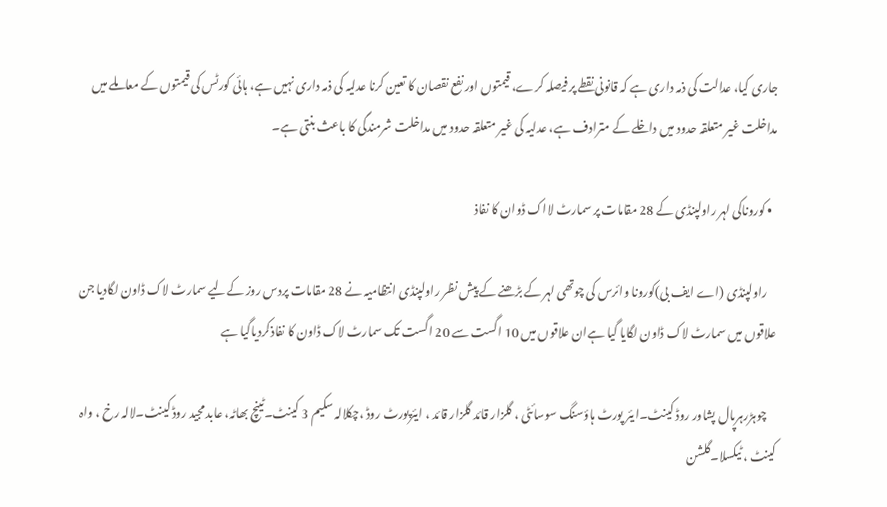جاری کیا، عدالت کی ذمہ داری ہے کہ قانونی نقطے پر فیصلہ کرے، قیمتوں اور نفع نقصان کا تعین کرنا عدلیہ کی ذمہ داری نہیں ہے، ہائی کورٹس کی قیمتوں کے معاملے میں مداخلت غیر متعلقہ حدود میں داخلے کے مترادف ہے، عدلیہ کی غیر متعلقہ حدود میں مداخلت شرمندگی کا باعث بنتی ہے۔

  • کوروناکی لہر راولپنڈی کے 28 مقامات پر سمارٹ لااک ڈوان کا نفاذ

    راولپنڈی (اے ایف بی)کورونا وائرس کی چوتھی لہر کے بڑھنے کے پیش نظر راولپنڈی انتظامیہ نے 28 مقامات پردس روز کےلیے سمارٹ لاک ڈاون لگادیا جن علاقوں میں سمارٹ لاک ڈاون لگایا گیا ہےان علاقوں میں 10 اگست سے 20 اگست تک سمارٹ لاک ڈاون کا نفاذکردیاگیا ہے

    چوہڑرہرپال پشاور روڈ کینٹ۔ایئر پورٹ ہاؤسنگ سوسائٹی ، گلزار قائد گلزار قائد ، ایئرپورٹ روڈ ،چکلالہ سکیم 3 کینٹ۔ٹینچ بھاٹہ، عابد مجید روڈ کینٹ۔لالہ رخ ، واہ کینٹ ، ٹیکسلا۔گلشن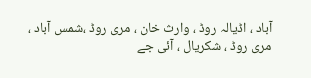آباد ، اڈیالہ روڈ ، وارث خان ، مری روڈ ،شمس آباد ، مری روڈ ، شکریال ، آئی جے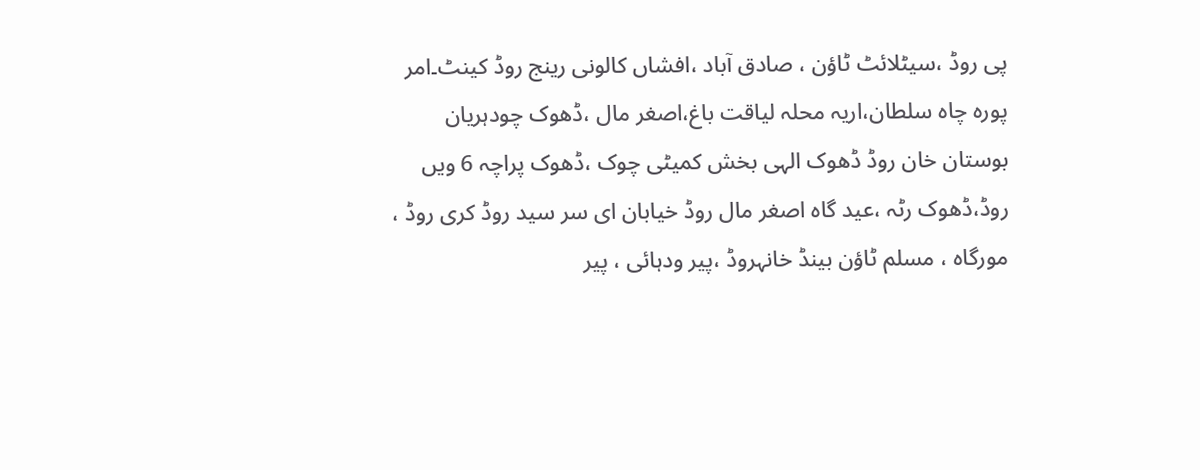پی روڈ ،سیٹلائٹ ٹاؤن ، صادق آباد ،افشاں کالونی رینج روڈ کینٹ۔امر پورہ چاہ سلطان،اریہ محلہ لیاقت باغ،اصغر مال ،ڈھوک چودہریان بوستان خان روڈ ڈھوک الہی بخش کمیٹی چوک ،ڈھوک پراچہ 6 ویں روڈ،ڈھوک رٹہ ،عید گاہ اصغر مال روڈ خیابان ای سر سید روڈ کری روڈ ، مورگاہ ، مسلم ٹاؤن بینڈ خانہروڈ ،پیر ودہائی ، پیر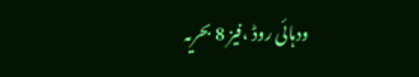ودہائی روڈ ،فیز 8 بحریہ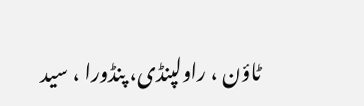ٹاؤن ، راولپنڈی، پنڈورا ، سید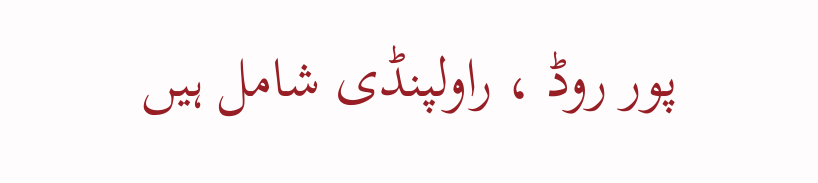پور روڈ ، راولپنڈی شامل ہیں